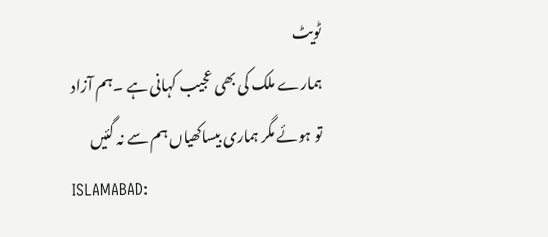ٹویٹ
ہمارے ملک کی بھی عجیب کہانی ہے ۔ہم آزاد تو ہوئے مگر ہماری بیساکھیاں ہم سے نہ گئیں
ISLAMABAD: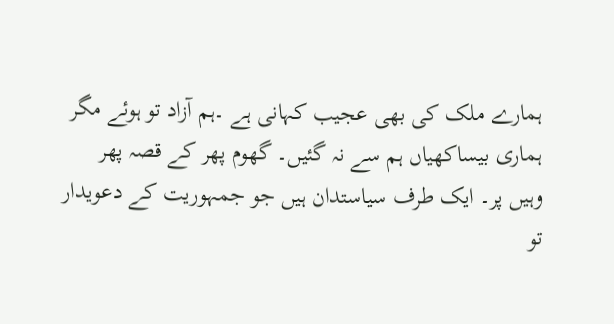ہمارے ملک کی بھی عجیب کہانی ہے ۔ہم آزاد تو ہوئے مگر ہماری بیساکھیاں ہم سے نہ گئیں۔ گھوم پھر کے قصہ پھر وہیں پر۔ ایک طرف سیاستدان ہیں جو جمہوریت کے دعویدار تو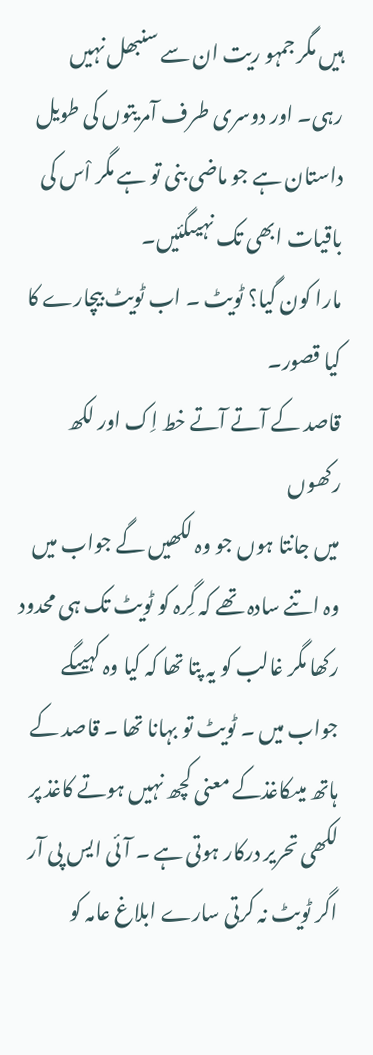ہیں مگر جمہو ریت ان سے سنبھل نہیں رہی۔ اور دوسری طرف آمریتوں کی طویل داستان ہے جو ماضی بنی تو ہے مگر اْس کی باقیات ابھی تک نہیںگئیں۔
مارا کون گیا؟ ٹویٹ ۔ اب ٹویٹ بیچارے کا کیا قصور۔
قاصد کے آتے آتے خط اِک اور لکھ رکھوں
میں جانتا ہوں جو وہ لکھیں گے جواب میں
وہ اتنے سادہ تھے کہ گِرہ کو ٹویٹ تک ہی محدود رکھا مگر غالب کو یہ پتا تھا کہ کیا وہ کہیںگے جواب میں ۔ ٹویٹ تو بہانا تھا ۔ قاصد کے ہاتھ میںکاغذکے معنی کچھ نہیں ہوتے کاغذ پر لکھی تحریر درکار ہوتی ہے ۔ آئی ایس پی آر اگر ٹویٹ نہ کرتی سارے ابلاغ عامہ کو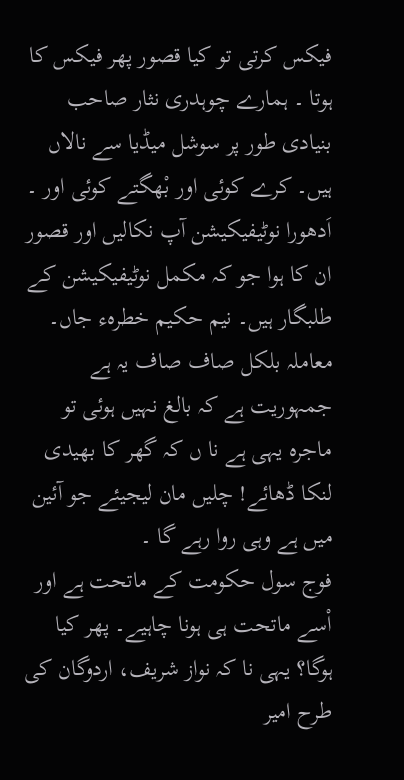فیکس کرتی تو کیا قصور پھر فیکس کا ہوتا ۔ ہمارے چوہدری نثار صاحب بنیادی طور پر سوشل میڈیا سے نالاں ہیں۔ کرے کوئی اور بْھگتے کوئی اور ۔ اَدھورا نوٹیفیکیشن آپ نکالیں اور قصور ان کا ہوا جو کہ مکمل نوٹیفیکیشن کے طلبگار ہیں۔ نیم حکیم خطرہء جاں۔
معاملہ بلکل صاف صاف یہ ہے جمہوریت ہے کہ بالغ نہیں ہوئی تو ماجرہ یہی ہے نا ں کہ گھر کا بھیدی لنکا ڈھائے! چلیں مان لیجیئے جو آئین میں ہے وہی روا رہے گا ۔
فوج سول حکومت کے ماتحت ہے اور اْسے ماتحت ہی ہونا چاہیے۔ پھر کیا ہوگا؟ یہی نا کہ نواز شریف، اردوگان کی طرح امیر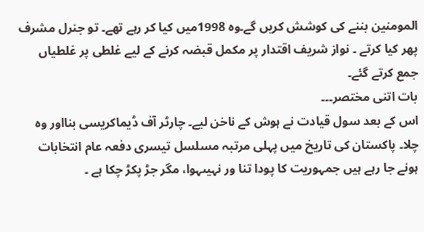المومنین بننے کی کوشش کریں گے۔وہ 1998میں کیا کر رہے تھے۔ تو جنرل مشرف پھر کیا کرتے ۔ نواز شریف اقتدار پر مکمل قبضہ کرنے کے لیے غلطی پر غلطیاں جمع کرتے گئے۔
بات اتنی مختصر۔۔۔
اس کے بعد سول قیادت نے ہوش کے ناخن لیے۔ چارٹر آف ڈیماکریسی بنااور وہ چلا۔ پاکستان کی تاریخ میں پہلی مرتبہ مسلسل تیسری دفعہ عام انتخابات ہونے جا رہے ہیں جمہوریت کا پودا تنا ور نہیںہوا، مگر جڑ پکڑ چکا ہے ۔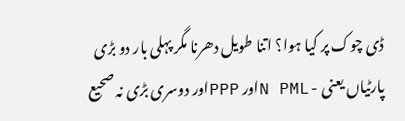ڈی چوک پر کیا ہوا؟ اتنا طویل دھرنا مگر پہلی بار دو بڑی پارٹیاں یعنی -N PMLاور PPPاور دوسری بڑی نہ صحیع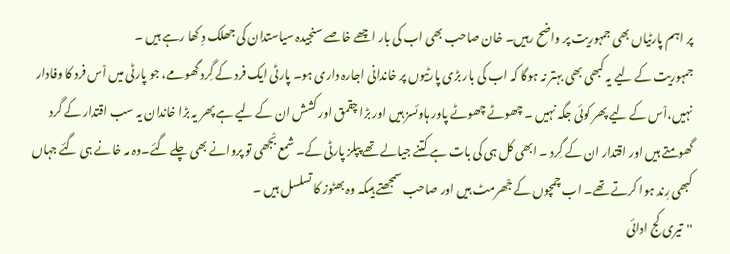پر اہم پارٹیاں بھی جمہوریت پر واضح رہیں۔ خان صاحب بھی اب کی بار اچھے خاصے سنجیدہ سیاستدان کی جھلک دِ کھا رہے ہیں ۔
جمہوریت کے لیے یہ کبھی بھی بہتر نہ ہوگا کہ اب کی بار بڑی پارٹیوں پر خاندانی اجارہ داری ہو۔ پارٹی ایک فرد کے گِرد گھومے، جو پارٹی میں اْس فرد کا وفادار نہیں،اْس کے لیے پھر کوئی جگہ نہیں ۔ چھوٹے چھوٹے پاور ہاوئسز ہیں اور بڑا چقمق اور کشش ان کے لیے ہے پھر یہ بڑا خاندان یہ سب اقتدار کے گرد گھومتے ہیں اور اقتدار ان کے گِرد ۔ ابھی کل ہی کی بات ہے کتنے جیالے تھے پپلز پارٹی کے۔ شمع بْجھی تو پروانے بھی چلے گئے۔وہ مہ خانے ہی گئے جہاں کبھی رِند ہوا کرتے تھے۔ اب چمچوں کے جْھرمٹ ہیں اور صاحب سمجھتے ہیںکہ وہ بھٹوز کا تسلسل ہیں ۔
''تیری کج ادائی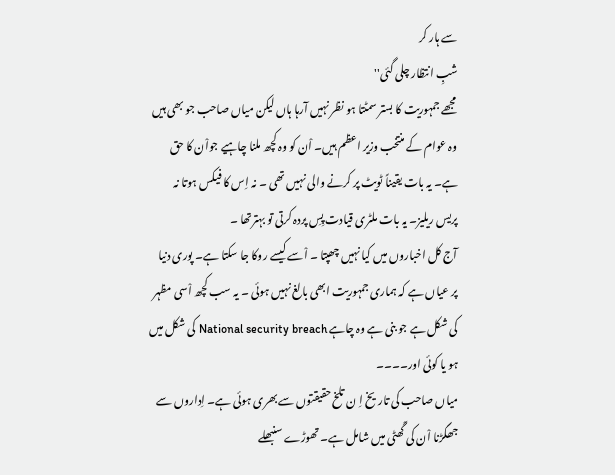سے ہار کر
شبِ انتظار چلی گئی''
مجھے جمہوریت کا بستر سمٹتا ہو نظر نہیں آرہا ہاں لیکن میاں صاحب جو بھی ہیں وہ عوام کے منتخب وزیر اعظم ہیں۔ اْن کو وہ کچھ ملنا چاہیے جواْن کا حق ہے۔ یہ بات یقیناً ٹویٹ پر کرنے والی نہیں تھی ۔ نہ اِس کا فیکس ہوتا نہ پریس ریلیز۔ یہ بات ملٹری قیادت پِسِ پردہ کرتی تو بہترتھا ۔
آج کل اخباروں میں کیا نہیں چھپتا ۔ اْسے کیسے روکا جا سکتا ہے۔ پوری دنیا پر عیاں ہے کہ ہماری جمہوریت ابھی بالغ نہیں ہوئی ۔ یہ سب کچھ اْسی مظہر کی شکل ہے جو بنی ہے وہ چاہے National security breach کی شکل میں ہو یا کوئی اور۔۔۔۔
میاں صاحب کی تاریخ اِ ن تلخ حقیقتوں سے بھری ہوئی ہے۔ اِداروں سے جھگڑنا اْن کی گْھٹی میں شامل ہے۔ تھوڑے سنبھلے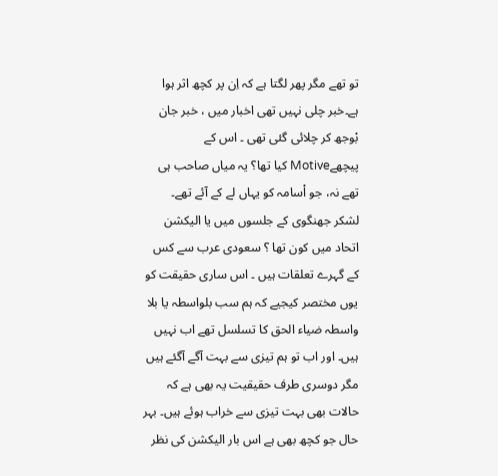تو تھے مگر پھر لگتا ہے کہ اِن پر کچھ اثر ہوا ہے۔خبر چلی نہیں تھی اخبار میں ، خبر جان بْوجھ کر چلائی گئی تھی ۔ اس کے پیچھےMotive کیا تھا؟ یہ میاں صاحب ہی تھے نہ، جو اْسامہ کو یہاں لے کے آئے تھے۔
لشکر جھنگوی کے جلسوں میں یا الیکشن اتحاد میں کون تھا ؟ سعودی عرب سے کس کے گہرے تعلقات ہیں ۔ اس ساری حقیقت کو یوں مختصر کیجیے کہ ہم سب بلواسطہ یا بلا واسطہ ضیاء الحق کا تسلسل تھے اب نہیں ہیں۔ اور اب تو ہم تیزی سے بہت آگے آگئے ہیں مگر دوسری طرف حقیقیت یہ بھی ہے کہ حالات بھی بہت تیزی سے خراب ہوئے ہیں۔ بہر حال جو کچھ بھی ہے اس بار الیکشن کی نظر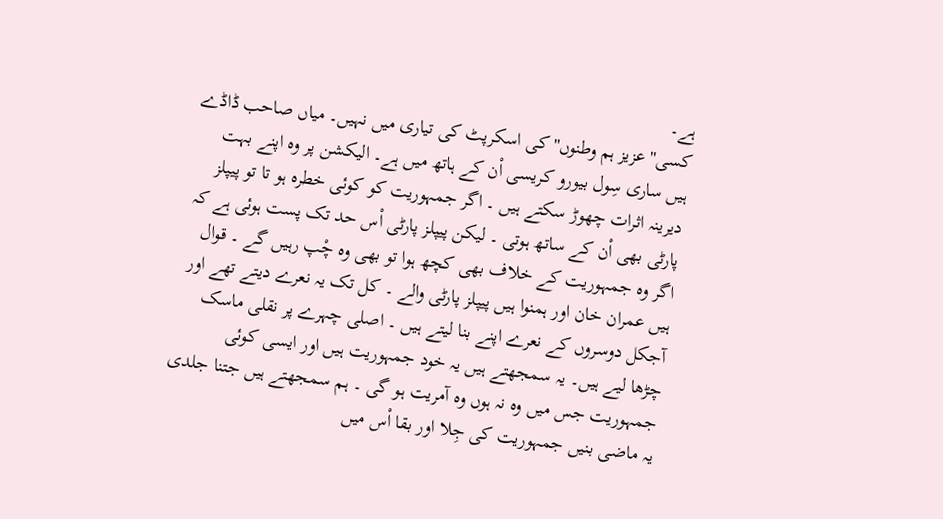ہے۔
کسی'' عزیز ہم وطنوں'' کی اسکرپٹ کی تیاری میں نہیں۔ میاں صاحب ڈاڈے ہیں ساری سِول بیورو کریسی اْن کے ہاتھ میں ہے۔ الیکشن پر وہ اپنے بہت دیرینہ اثرات چھوڑ سکتے ہیں ۔ اگر جمہوریت کو کوئی خطرہ ہو تا تو پیپلز پارٹی بھی اْن کے ساتھ ہوتی ۔ لیکن پیپلز پارٹی اْس حد تک پست ہوئی ہے کہ اگر وہ جمہوریت کے خلاف بھی کچھ ہوا تو بھی وہ چْپ رہیں گے ۔ قوال ہیں عمران خان اور ہمنوا ہیں پیپلز پارٹی والے ۔ کل تک یہ نعرے دیتے تھے اور آجکل دوسروں کے نعرے اپنے بنا لیتے ہیں ۔ اصلی چہرے پر نقلی ماسک چڑھا لیے ہیں۔ یہ سمجھتے ہیں یہ خود جمہوریت ہیں اور ایسی کوئی جمہوریت جس میں وہ نہ ہوں وہ آمریت ہو گی ۔ ہم سمجھتے ہیں جتنا جلدی یہ ماضی بنیں جمہوریت کی جِلا اور بقا اْس میں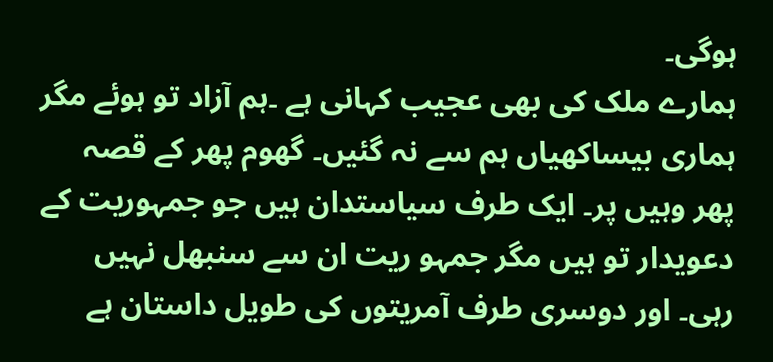ہوگی۔
ہمارے ملک کی بھی عجیب کہانی ہے ۔ہم آزاد تو ہوئے مگر ہماری بیساکھیاں ہم سے نہ گئیں۔ گھوم پھر کے قصہ پھر وہیں پر۔ ایک طرف سیاستدان ہیں جو جمہوریت کے دعویدار تو ہیں مگر جمہو ریت ان سے سنبھل نہیں رہی۔ اور دوسری طرف آمریتوں کی طویل داستان ہے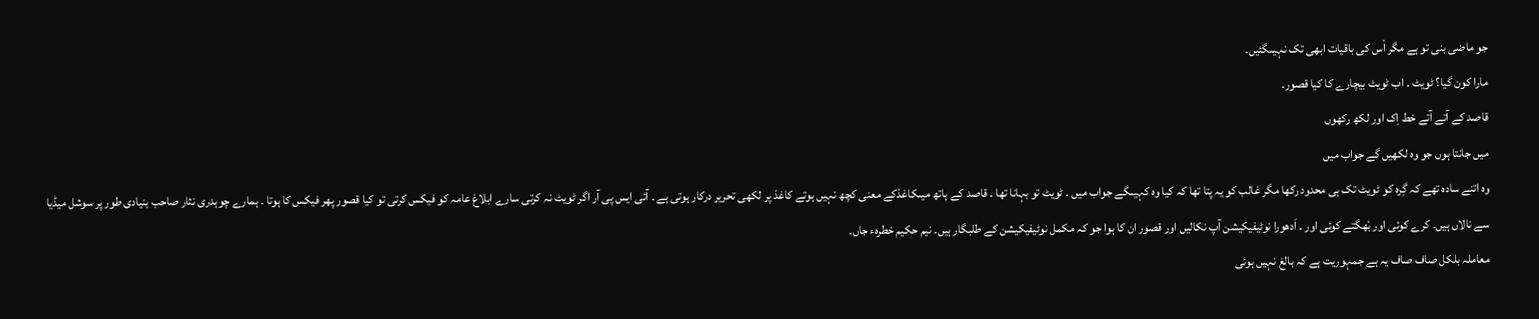جو ماضی بنی تو ہے مگر اْس کی باقیات ابھی تک نہیںگئیں۔
مارا کون گیا؟ ٹویٹ ۔ اب ٹویٹ بیچارے کا کیا قصور۔
قاصد کے آتے آتے خط اِک اور لکھ رکھوں
میں جانتا ہوں جو وہ لکھیں گے جواب میں
وہ اتنے سادہ تھے کہ گِرہ کو ٹویٹ تک ہی محدود رکھا مگر غالب کو یہ پتا تھا کہ کیا وہ کہیںگے جواب میں ۔ ٹویٹ تو بہانا تھا ۔ قاصد کے ہاتھ میںکاغذکے معنی کچھ نہیں ہوتے کاغذ پر لکھی تحریر درکار ہوتی ہے ۔ آئی ایس پی آر اگر ٹویٹ نہ کرتی سارے ابلاغ عامہ کو فیکس کرتی تو کیا قصور پھر فیکس کا ہوتا ۔ ہمارے چوہدری نثار صاحب بنیادی طور پر سوشل میڈیا سے نالاں ہیں۔ کرے کوئی اور بْھگتے کوئی اور ۔ اَدھورا نوٹیفیکیشن آپ نکالیں اور قصور ان کا ہوا جو کہ مکمل نوٹیفیکیشن کے طلبگار ہیں۔ نیم حکیم خطرہء جاں۔
معاملہ بلکل صاف صاف یہ ہے جمہوریت ہے کہ بالغ نہیں ہوئی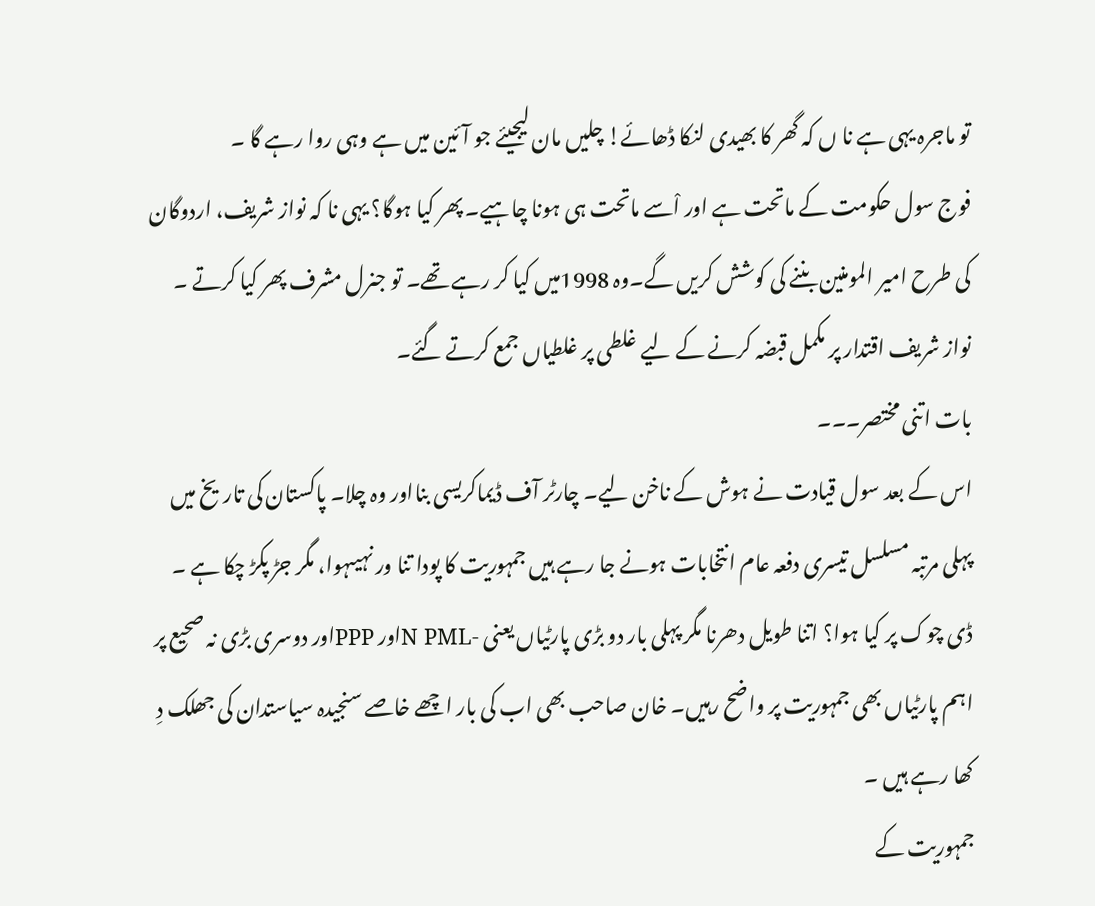تو ماجرہ یہی ہے نا ں کہ گھر کا بھیدی لنکا ڈھائے! چلیں مان لیجیئے جو آئین میں ہے وہی روا رہے گا ۔
فوج سول حکومت کے ماتحت ہے اور اْسے ماتحت ہی ہونا چاہیے۔ پھر کیا ہوگا؟ یہی نا کہ نواز شریف، اردوگان کی طرح امیر المومنین بننے کی کوشش کریں گے۔وہ 1998میں کیا کر رہے تھے۔ تو جنرل مشرف پھر کیا کرتے ۔ نواز شریف اقتدار پر مکمل قبضہ کرنے کے لیے غلطی پر غلطیاں جمع کرتے گئے۔
بات اتنی مختصر۔۔۔
اس کے بعد سول قیادت نے ہوش کے ناخن لیے۔ چارٹر آف ڈیماکریسی بنااور وہ چلا۔ پاکستان کی تاریخ میں پہلی مرتبہ مسلسل تیسری دفعہ عام انتخابات ہونے جا رہے ہیں جمہوریت کا پودا تنا ور نہیںہوا، مگر جڑ پکڑ چکا ہے ۔
ڈی چوک پر کیا ہوا؟ اتنا طویل دھرنا مگر پہلی بار دو بڑی پارٹیاں یعنی -N PMLاور PPPاور دوسری بڑی نہ صحیع پر اہم پارٹیاں بھی جمہوریت پر واضح رہیں۔ خان صاحب بھی اب کی بار اچھے خاصے سنجیدہ سیاستدان کی جھلک دِ کھا رہے ہیں ۔
جمہوریت کے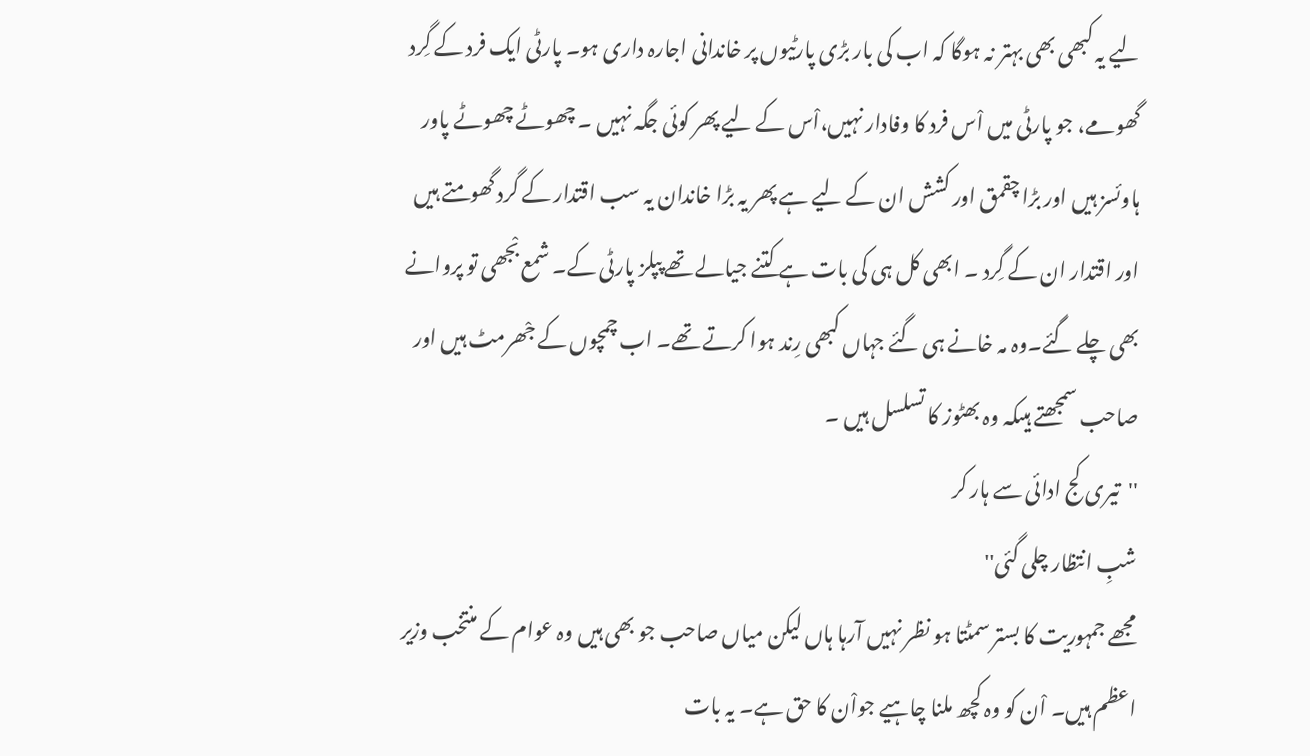لیے یہ کبھی بھی بہتر نہ ہوگا کہ اب کی بار بڑی پارٹیوں پر خاندانی اجارہ داری ہو۔ پارٹی ایک فرد کے گِرد گھومے، جو پارٹی میں اْس فرد کا وفادار نہیں،اْس کے لیے پھر کوئی جگہ نہیں ۔ چھوٹے چھوٹے پاور ہاوئسز ہیں اور بڑا چقمق اور کشش ان کے لیے ہے پھر یہ بڑا خاندان یہ سب اقتدار کے گرد گھومتے ہیں اور اقتدار ان کے گِرد ۔ ابھی کل ہی کی بات ہے کتنے جیالے تھے پپلز پارٹی کے۔ شمع بْجھی تو پروانے بھی چلے گئے۔وہ مہ خانے ہی گئے جہاں کبھی رِند ہوا کرتے تھے۔ اب چمچوں کے جْھرمٹ ہیں اور صاحب سمجھتے ہیںکہ وہ بھٹوز کا تسلسل ہیں ۔
''تیری کج ادائی سے ہار کر
شبِ انتظار چلی گئی''
مجھے جمہوریت کا بستر سمٹتا ہو نظر نہیں آرہا ہاں لیکن میاں صاحب جو بھی ہیں وہ عوام کے منتخب وزیر اعظم ہیں۔ اْن کو وہ کچھ ملنا چاہیے جواْن کا حق ہے۔ یہ بات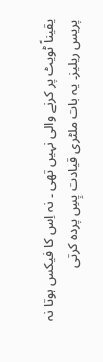یقیناً ٹویٹ پر کرنے والی نہیں تھی ۔ نہ اِس کا فیکس ہوتا نہ پریس ریلیز۔ یہ بات ملٹری قیادت پِسِ پردہ کرتی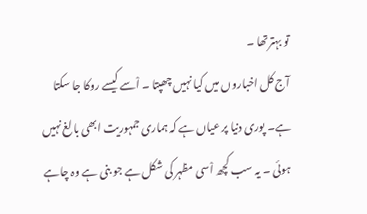تو بہترتھا ۔
آج کل اخباروں میں کیا نہیں چھپتا ۔ اْسے کیسے روکا جا سکتا ہے۔ پوری دنیا پر عیاں ہے کہ ہماری جمہوریت ابھی بالغ نہیں ہوئی ۔ یہ سب کچھ اْسی مظہر کی شکل ہے جو بنی ہے وہ چاہے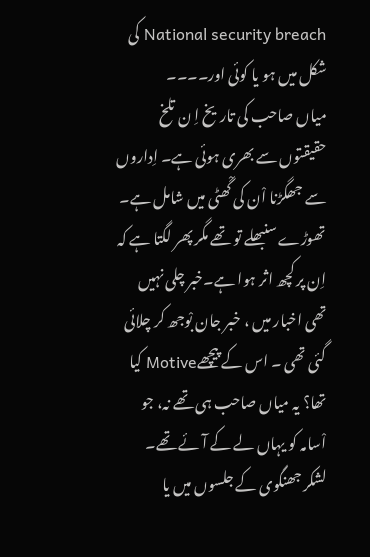National security breach کی شکل میں ہو یا کوئی اور۔۔۔۔
میاں صاحب کی تاریخ اِ ن تلخ حقیقتوں سے بھری ہوئی ہے۔ اِداروں سے جھگڑنا اْن کی گْھٹی میں شامل ہے۔ تھوڑے سنبھلے تو تھے مگر پھر لگتا ہے کہ اِن پر کچھ اثر ہوا ہے۔خبر چلی نہیں تھی اخبار میں ، خبر جان بْوجھ کر چلائی گئی تھی ۔ اس کے پیچھےMotive کیا تھا؟ یہ میاں صاحب ہی تھے نہ، جو اْسامہ کو یہاں لے کے آئے تھے۔
لشکر جھنگوی کے جلسوں میں یا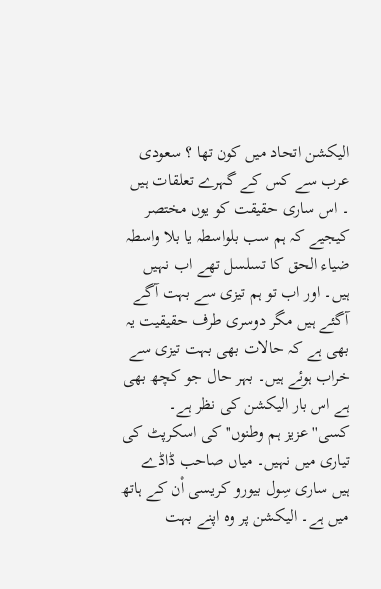الیکشن اتحاد میں کون تھا ؟ سعودی عرب سے کس کے گہرے تعلقات ہیں ۔ اس ساری حقیقت کو یوں مختصر کیجیے کہ ہم سب بلواسطہ یا بلا واسطہ ضیاء الحق کا تسلسل تھے اب نہیں ہیں۔ اور اب تو ہم تیزی سے بہت آگے آگئے ہیں مگر دوسری طرف حقیقیت یہ بھی ہے کہ حالات بھی بہت تیزی سے خراب ہوئے ہیں۔ بہر حال جو کچھ بھی ہے اس بار الیکشن کی نظر ہے۔
کسی'' عزیز ہم وطنوں'' کی اسکرپٹ کی تیاری میں نہیں۔ میاں صاحب ڈاڈے ہیں ساری سِول بیورو کریسی اْن کے ہاتھ میں ہے۔ الیکشن پر وہ اپنے بہت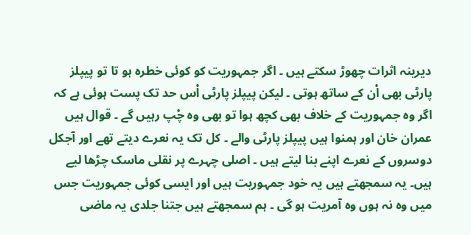دیرینہ اثرات چھوڑ سکتے ہیں ۔ اگر جمہوریت کو کوئی خطرہ ہو تا تو پیپلز پارٹی بھی اْن کے ساتھ ہوتی ۔ لیکن پیپلز پارٹی اْس حد تک پست ہوئی ہے کہ اگر وہ جمہوریت کے خلاف بھی کچھ ہوا تو بھی وہ چْپ رہیں گے ۔ قوال ہیں عمران خان اور ہمنوا ہیں پیپلز پارٹی والے ۔ کل تک یہ نعرے دیتے تھے اور آجکل دوسروں کے نعرے اپنے بنا لیتے ہیں ۔ اصلی چہرے پر نقلی ماسک چڑھا لیے ہیں۔ یہ سمجھتے ہیں یہ خود جمہوریت ہیں اور ایسی کوئی جمہوریت جس میں وہ نہ ہوں وہ آمریت ہو گی ۔ ہم سمجھتے ہیں جتنا جلدی یہ ماضی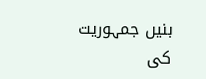بنیں جمہوریت کی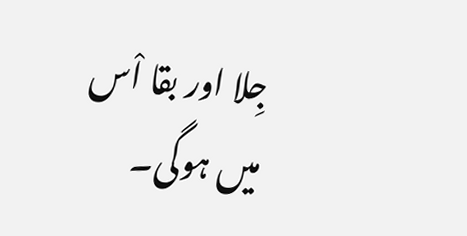جِلا اور بقا اْس میں ہوگی۔